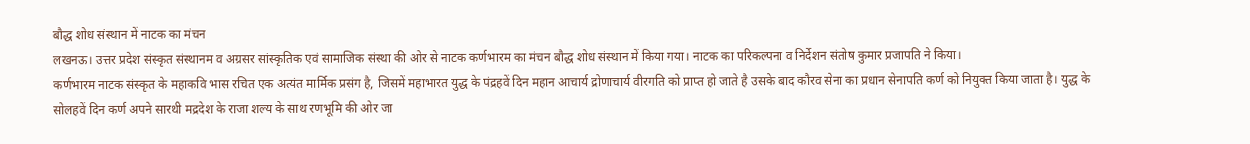बौद्ध शोध संस्थान में नाटक का मंचन
लखनऊ। उत्तर प्रदेश संस्कृत संस्थानम व अग्रसर सांस्कृतिक एवं सामाजिक संस्था की ओर से नाटक कर्णभारम का मंचन बौद्ध शोध संस्थान में किया गया। नाटक का परिकल्पना व निर्देशन संतोष कुमार प्रजापति ने किया।
कर्णभारम नाटक संस्कृत के महाकवि भास रचित एक अत्यंत मार्मिक प्रसंग है, जिसमें महाभारत युद्ध के पंद्रहवें दिन महान आचार्य द्रोणाचार्य वीरगति को प्राप्त हो जाते है उसके बाद कौरव सेना का प्रधान सेनापति कर्ण को नियुक्त किया जाता है। युद्ध के सोलहवें दिन कर्ण अपने सारथी मद्रदेश के राजा शल्य के साथ रणभूमि की ओर जा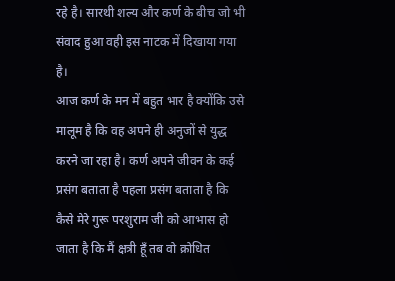रहे है। सारथी शल्य और कर्ण के बीच जो भी संवाद हुआ वही इस नाटक में दिखाया गया है।
आज कर्ण के मन में बहुत भार है क्योंकि उसे मालूम है कि वह अपने ही अनुजों से युद्ध करने जा रहा है। कर्ण अपने जीवन के कई प्रसंग बताता है पहला प्रसंग बताता है कि कैसे मेरे गुरू परशुराम जी को आभास हो जाता है कि मैं क्षत्री हूँ तब वो क्रोधित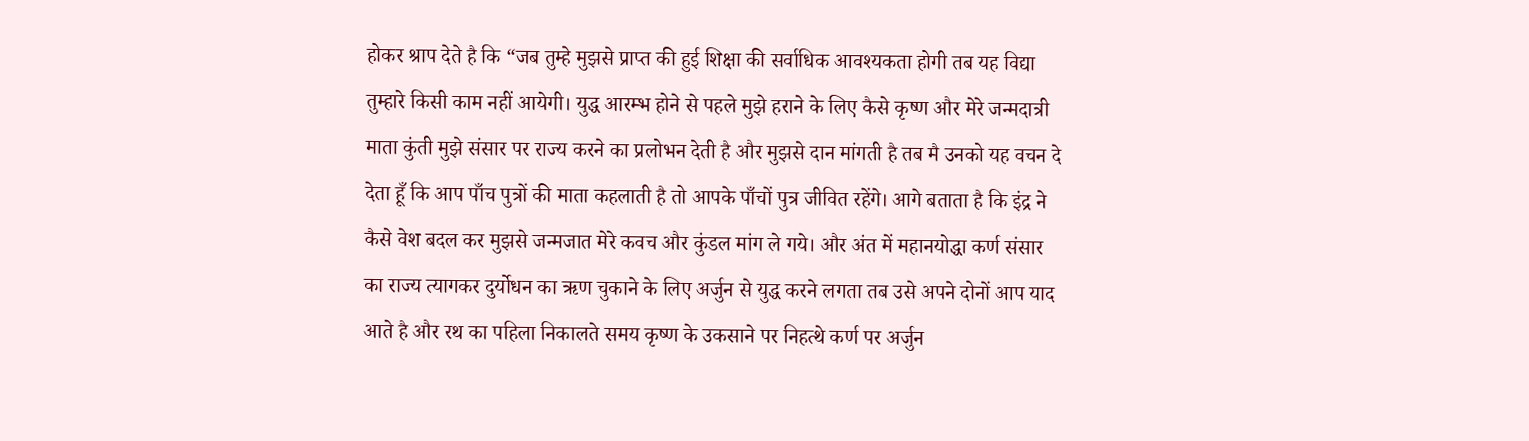होकर श्राप देते है कि “जब तुम्हे मुझसे प्राप्त की हुई शिक्षा की सर्वाधिक आवश्यकता होगी तब यह विद्या तुम्हारे किसी काम नहीं आयेगी। युद्ध आरम्भ होने से पहले मुझे हराने के लिए कैसे कृष्ण और मेरे जन्मदात्री माता कुंती मुझे संसार पर राज्य करने का प्रलोभन देती है और मुझसे दान मांगती है तब मै उनको यह वचन दे देता हूँ कि आप पाँच पुत्रों की माता कहलाती है तो आपके पाँचों पुत्र जीवित रहेंगे। आगे बताता है कि इंद्र ने कैसे वेश बदल कर मुझसे जन्मजात मेरे कवच और कुंडल मांग ले गये। और अंत में महानयोद्धा कर्ण संसार का राज्य त्यागकर दुर्योधन का ऋण चुकाने के लिए अर्जुन से युद्ध करने लगता तब उसे अपने दोनों आप याद आते है और रथ का पहिला निकालते समय कृष्ण के उकसाने पर निहत्थे कर्ण पर अर्जुन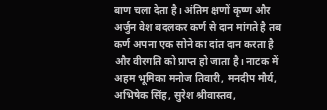बाण चला देता है। अंतिम क्षणों कृष्ण और अर्जुन वेश बदलकर कर्ण से दान मांगते है तब कर्ण अपना एक सोने का दांत दान करता है और वीरगति को प्राप्त हो जाता है। नाटक में अहम भूमिका मनोज तिवारी, मनदीप मौर्य, अभिषेक सिंह, सुरेश श्रीवास्तव,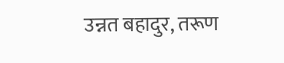उन्नत बहादुर, तरूण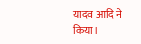यादव आदि ने किया।